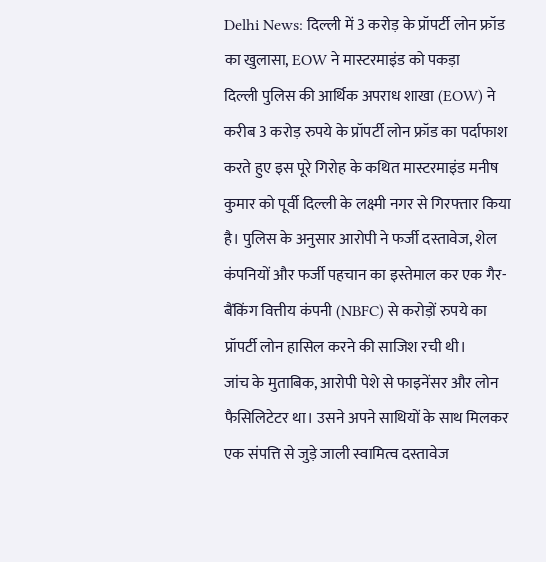Delhi News: दिल्ली में 3 करोड़ के प्रॉपर्टी लोन फ्रॉड का खुलासा, EOW ने मास्टरमाइंड को पकड़ा
दिल्ली पुलिस की आर्थिक अपराध शाखा (EOW) ने करीब 3 करोड़ रुपये के प्रॉपर्टी लोन फ्रॉड का पर्दाफाश करते हुए इस पूरे गिरोह के कथित मास्टरमाइंड मनीष कुमार को पूर्वी दिल्ली के लक्ष्मी नगर से गिरफ्तार किया है। पुलिस के अनुसार आरोपी ने फर्जी दस्तावेज, शेल कंपनियों और फर्जी पहचान का इस्तेमाल कर एक गैर-बैंकिंग वित्तीय कंपनी (NBFC) से करोड़ों रुपये का प्रॉपर्टी लोन हासिल करने की साजिश रची थी।
जांच के मुताबिक, आरोपी पेशे से फाइनेंसर और लोन फैसिलिटेटर था। उसने अपने साथियों के साथ मिलकर एक संपत्ति से जुड़े जाली स्वामित्व दस्तावेज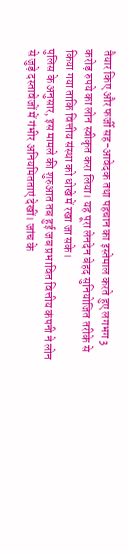तैयार किए और फर्जी सह-आवेदक तथा पहचान का इस्तेमाल करते हुए लगभग 3 करोड़ रुपये का लोन स्वीकृत करा लिया। यह पूरा लेनदेन बेहद सुनियोजित तरीके से किया गया ताकि वित्तीय संस्था को धोखे में रखा जा सके।
पुलिस के अनुसार, इस मामले की शुरुआत तब हुई जब प्रभावित वित्तीय कंपनी ने लोन से जुड़े दस्तावेजों में गंभीर अनियमितताएं देखीं। जांच के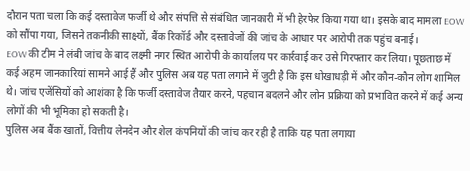दौरान पता चला कि कई दस्तावेज फर्जी थे और संपत्ति से संबंधित जानकारी में भी हेरफेर किया गया था। इसके बाद मामला EOW को सौंपा गया, जिसने तकनीकी साक्ष्यों, बैंक रिकॉर्ड और दस्तावेजों की जांच के आधार पर आरोपी तक पहुंच बनाई।
EOW की टीम ने लंबी जांच के बाद लक्ष्मी नगर स्थित आरोपी के कार्यालय पर कार्रवाई कर उसे गिरफ्तार कर लिया। पूछताछ में कई अहम जानकारियां सामने आई हैं और पुलिस अब यह पता लगाने में जुटी है कि इस धोखाधड़ी में और कौन-कौन लोग शामिल थे। जांच एजेंसियों को आशंका है कि फर्जी दस्तावेज तैयार करने, पहचान बदलने और लोन प्रक्रिया को प्रभावित करने में कई अन्य लोगों की भी भूमिका हो सकती है।
पुलिस अब बैंक खातों, वित्तीय लेनदेन और शेल कंपनियों की जांच कर रही है ताकि यह पता लगाया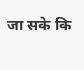जा सके कि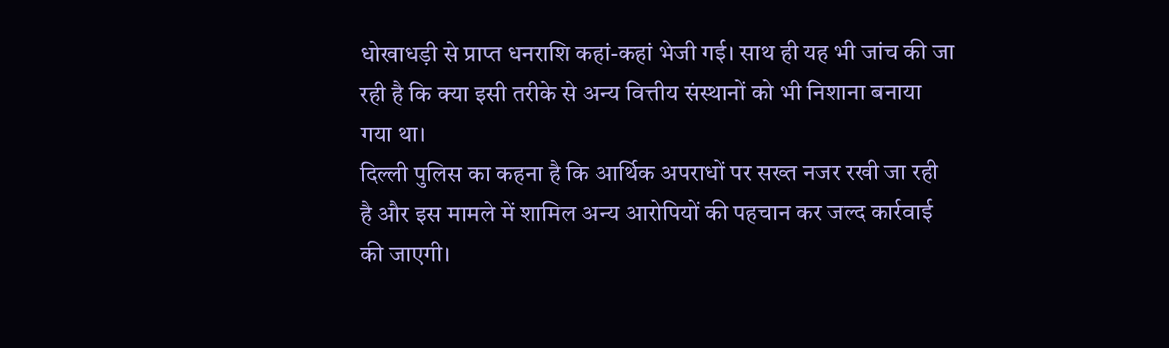धोखाधड़ी से प्राप्त धनराशि कहां-कहां भेजी गई। साथ ही यह भी जांच की जा रही है कि क्या इसी तरीके से अन्य वित्तीय संस्थानों को भी निशाना बनाया गया था।
दिल्ली पुलिस का कहना है कि आर्थिक अपराधों पर सख्त नजर रखी जा रही है और इस मामले में शामिल अन्य आरोपियों की पहचान कर जल्द कार्रवाई की जाएगी।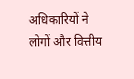अधिकारियों ने लोगों और वित्तीय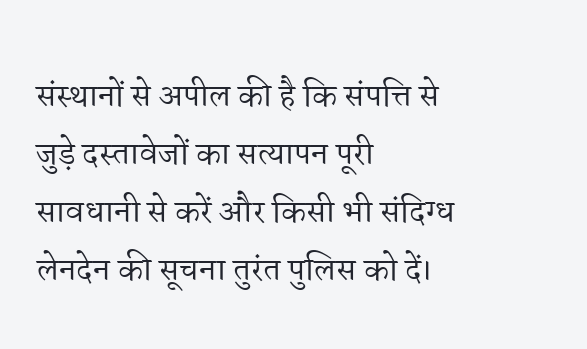संस्थानों से अपील की है कि संपत्ति से जुड़े दस्तावेजों का सत्यापन पूरी सावधानी से करें और किसी भी संदिग्ध लेनदेन की सूचना तुरंत पुलिस को दें।